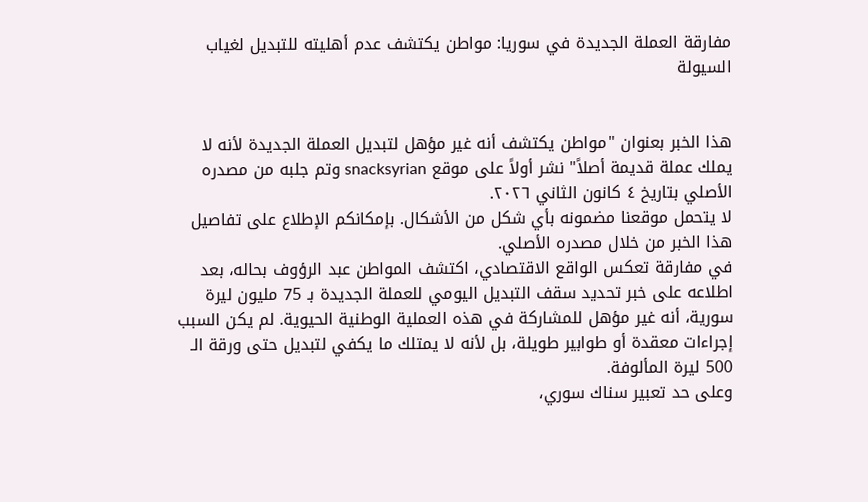مفارقة العملة الجديدة في سوريا: مواطن يكتشف عدم أهليته للتبديل لغياب السيولة


هذا الخبر بعنوان "مواطن يكتشف أنه غير مؤهل لتبديل العملة الجديدة لأنه لا يملك عملة قديمة أصلاً" نشر أولاً على موقع snacksyrian وتم جلبه من مصدره الأصلي بتاريخ ٤ كانون الثاني ٢٠٢٦.
لا يتحمل موقعنا مضمونه بأي شكل من الأشكال. بإمكانكم الإطلاع على تفاصيل هذا الخبر من خلال مصدره الأصلي.
في مفارقة تعكس الواقع الاقتصادي، اكتشف المواطن عبد الرؤوف بحاله، بعد اطلاعه على خبر تحديد سقف التبديل اليومي للعملة الجديدة بـ 75 مليون ليرة سورية، أنه غير مؤهل للمشاركة في هذه العملية الوطنية الحيوية. لم يكن السبب إجراءات معقدة أو طوابير طويلة، بل لأنه لا يمتلك ما يكفي لتبديل حتى ورقة الـ 500 ليرة المألوفة.
وعلى حد تعبير سناك سوري،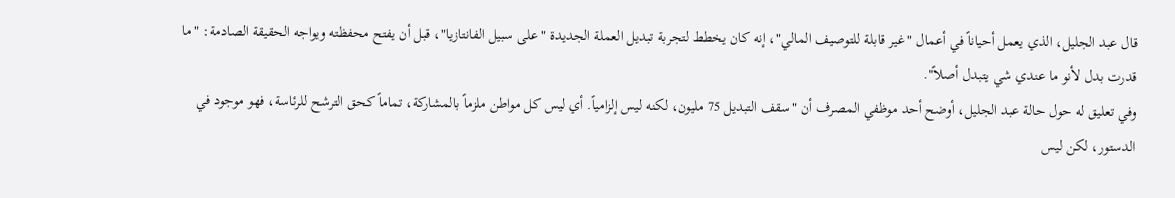قال عبد الجليل، الذي يعمل أحياناً في أعمال "غير قابلة للتوصيف المالي"، إنه كان يخطط لتجربة تبديل العملة الجديدة "على سبيل الفانتازيا"، قبل أن يفتح محفظته ويواجه الحقيقة الصادمة: "ما قدرت بدل لأنو ما عندي شي يتبدل أصلاً".
وفي تعليق له حول حالة عبد الجليل، أوضح أحد موظفي المصرف أن "سقف التبديل 75 مليون، لكنه ليس إلزامياً. أي ليس كل مواطن ملزماً بالمشاركة، تماماً كحق الترشح للرئاسة، فهو موجود في الدستور، لكن ليس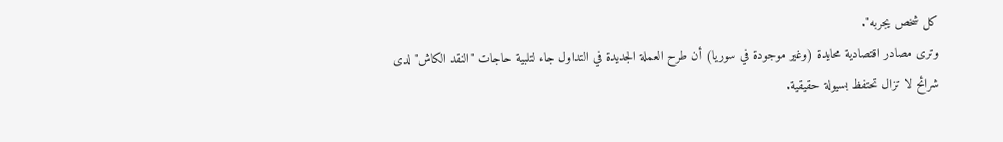كل شخص يجربه".
وترى مصادر اقتصادية محايدة (وغير موجودة في سوريا) أن طرح العملة الجديدة في التداول جاء لتلبية حاجات "النقد الكاش" لدى شرائح لا تزال تحتفظ بسيولة حقيقية.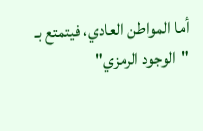أما المواطن العادي، فيتمتع بـ "الوجود الرمزي"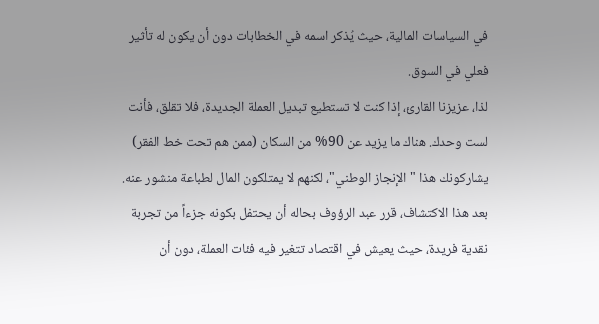في السياسات المالية، حيث يُذكر اسمه في الخطابات دون أن يكون له تأثير فعلي في السوق.
لذا، عزيزنا القارئ، إذا كنت لا تستطيع تبديل العملة الجديدة، فلا تقلق، فأنت لست وحدك. هناك ما يزيد عن 90% من السكان (ممن هم تحت خط الفقر) يشاركونك هذا "الإنجاز الوطني"، لكنهم لا يمتلكون المال لطباعة منشور عنه.
بعد هذا الاكتشاف، قرر عبد الرؤوف بحاله أن يحتفل بكونه جزءاً من تجربة نقدية فريدة، حيث يعيش في اقتصاد تتغير فيه فئات العملة، دون أن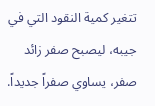تتغير كمية النقود التي في جيبه، ليصبح صفر زائد صفر، يساوي صفراً جديداً.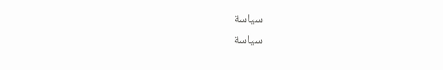سياسة
سياسة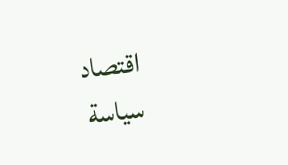اقتصاد
سياسة